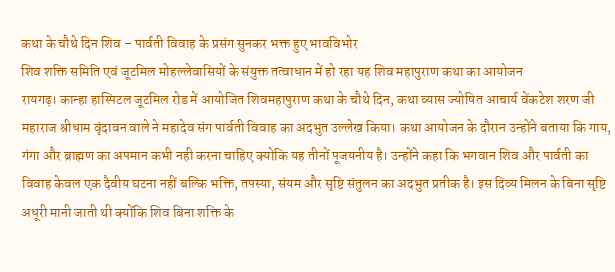कथा के चौथे दिन शिव – पार्वती विवाह के प्रसंग सुनकर भक्त हुए भावविभोर
शिव शक्ति समिति एवं जूटमिल मोहल्लेवासियों के संयुक्त तत्वाधान में हो रहा यह शिव महापुराण कथा का आयोजन
रायगढ़। कान्हा हास्पिटल जूटमिल रोड में आयोजित शिवमहापुराण कथा के चौथे दिन, कथा व्यास ज्योषित आचार्य वेंकटेश शरण जी महाराज श्रीधाम वृंदावन वाले ने महादेव संग पार्वती विवाह का अदभुत उल्लेख किया। कथा आयोजन के दौरान उन्होंने बताया कि गाय, गंगा और ब्राह्मण का अपमान कभी नही करना चाहिए क्योकि यह तीनों पूजयनीय है। उन्होंने कहा कि भगवान शिव और पार्वती का विवाह केवल एक दैवीय घटना नहीं बल्कि भक्ति, तपस्या, संयम और सृष्टि संतुलन का अदभुत प्रतीक है। इस दिव्य मिलन के बिना सृष्टि अधूरी मानी जाती थी क्योंकि शिव बिना शक्ति के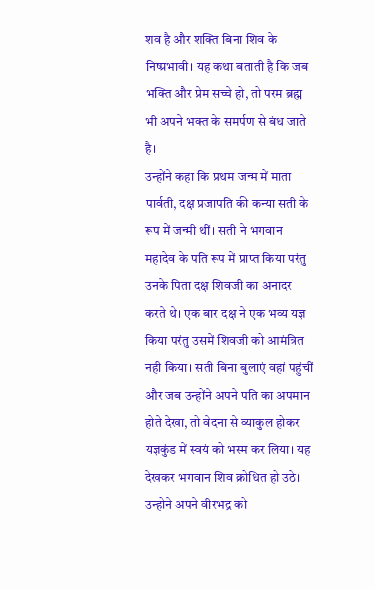शव है और शक्ति बिना शिव के निष्प्रभावी। यह कथा बताती है कि जब भक्ति और प्रेम सच्चे हो, तो परम ब्रह्म भी अपने भक्त के समर्पण से बंध जाते है।
उन्होंने कहा कि प्रथम जन्म में माता पार्वती, दक्ष प्रजापति की कन्या सती के रूप में जन्मी थीं। सती ने भगवान महादेव के पति रूप में प्राप्त किया परंतु उनके पिता दक्ष शिवजी का अनादर करते थे। एक बार दक्ष ने एक भव्य यज्ञ किया परंतु उसमें शिवजी को आमंत्रित नही किया। सती बिना बुलाएं वहां पहुंचीं और जब उन्होंने अपने पति का अपमान होते देखा, तो वेदना से व्याकुल होकर यज्ञकुंड में स्वयं को भस्म कर लिया। यह देखकर भगवान शिव क्रोधित हो उठे। उन्होने अपने वीरभद्र को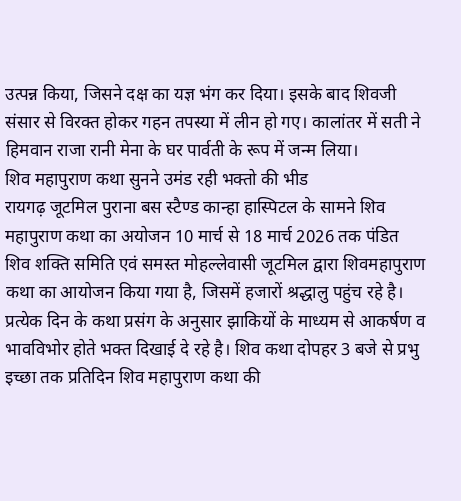उत्पन्न किया, जिसने दक्ष का यज्ञ भंग कर दिया। इसके बाद शिवजी संसार से विरक्त होकर गहन तपस्या में लीन हो गए। कालांतर में सती ने हिमवान राजा रानी मेना के घर पार्वती के रूप में जन्म लिया।
शिव महापुराण कथा सुनने उमंड रही भक्तो की भीड
रायगढ़ जूटमिल पुराना बस स्टैण्ड कान्हा हास्पिटल के सामने शिव महापुराण कथा का अयोजन 10 मार्च से 18 मार्च 2026 तक पंडित शिव शक्ति समिति एवं समस्त मोहल्लेवासी जूटमिल द्वारा शिवमहापुराण कथा का आयोजन किया गया है, जिसमें हजारों श्रद्धालु पहुंच रहे है। प्रत्येक दिन के कथा प्रसंग के अनुसार झाकियों के माध्यम से आकर्षण व भावविभोर होते भक्त दिखाई दे रहे है। शिव कथा दोपहर 3 बजे से प्रभु इच्छा तक प्रतिदिन शिव महापुराण कथा की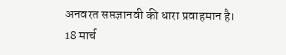अनवरत सप्तज्ञानवी की धारा प्रवाहमान है।
18 मार्च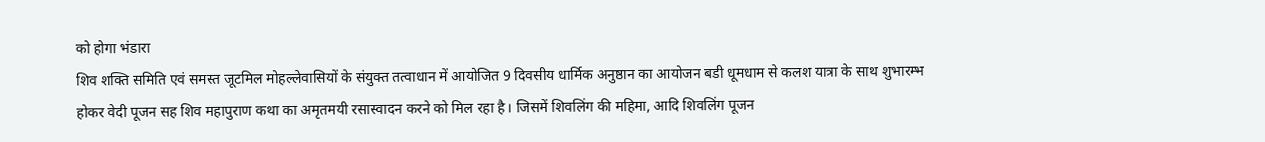को होगा भंडारा
शिव शक्ति समिति एवं समस्त जूटमिल मोहल्लेवासियों के संयुक्त तत्वाधान में आयोजित 9 दिवसीय धार्मिक अनुष्ठान का आयोजन बडी धूमधाम से कलश यात्रा के साथ शुभारम्भ होकर वेदी पूजन सह शिव महापुराण कथा का अमृतमयी रसास्वादन करने को मिल रहा है। जिसमें शिवलिंग की महिमा, आदि शिवलिंग पूजन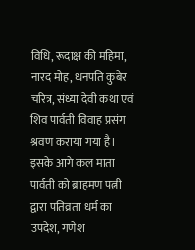विधि, रूदाक्ष की महिमा, नारद मोह, धनपति कुबेर चरित्र, संध्या देवी कथा एवं शिव पार्वती विवाह प्रसंग श्रवण कराया गया है। इसके आगे कल माता पार्वती को ब्राहमण पत्नी द्वारा पतिव्रता धर्म का उपदेश, गणेश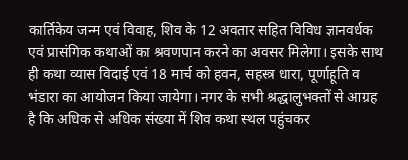कार्तिकेय जन्म एवं विवाह, शिव के 12 अवतार सहित विविध ज्ञानवर्धक एवं प्रासंगिक कथाओं का श्रवणपान करने का अवसर मिलेगा। इसके साथ ही कथा व्यास विदाई एवं 18 मार्च को हवन, सहस्त्र धारा, पूर्णाहूति व भंडारा का आयोजन किया जायेगा। नगर के सभी श्रद्धालुभक्तों से आग्रह है कि अधिक से अधिक संख्या में शिव कथा स्थल पहुंचकर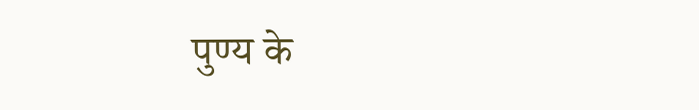पुण्य के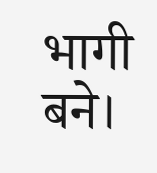भागी बने।